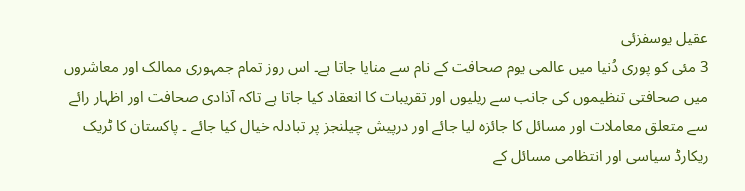عقیل یوسفزئی
3 مئی کو پوری دُنیا میں عالمی یوم صحافت کے نام سے منایا جاتا ہے۔ اس روز تمام جمہوری ممالک اور معاشروں میں صحافتی تنظیموں کی جانب سے ریلیوں اور تقریبات کا انعقاد کیا جاتا ہے تاکہ آذادی صحافت اور اظہار رائے سے متعلق معاملات اور مسائل کا جائزہ لیا جائے اور درپیش چیلنجز پر تبادلہ خیال کیا جائے ۔ پاکستان کا ٹریک ریکارڈ سیاسی اور انتظامی مسائل کے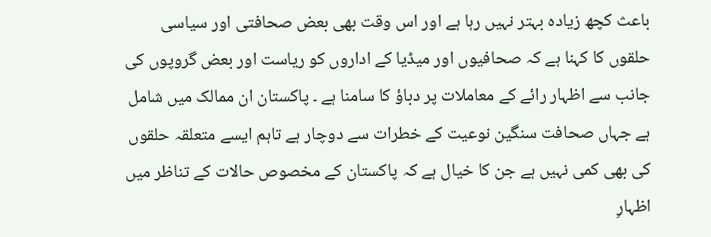باعث کچھ زیادہ بہتر نہیں رہا ہے اور اس وقت بھی بعض صحافتی اور سیاسی حلقوں کا کہنا ہے کہ صحافیوں اور میڈیا کے اداروں کو ریاست اور بعض گروپوں کی جانب سے اظہار رائے کے معاملات پر دباؤ کا سامنا ہے ۔ پاکستان ان ممالک میں شامل ہے جہاں صحافت سنگین نوعیت کے خطرات سے دوچار ہے تاہم ایسے متعلقہ حلقوں کی بھی کمی نہیں ہے جن کا خیال ہے کہ پاکستان کے مخصوص حالات کے تناظر میں اظہارِ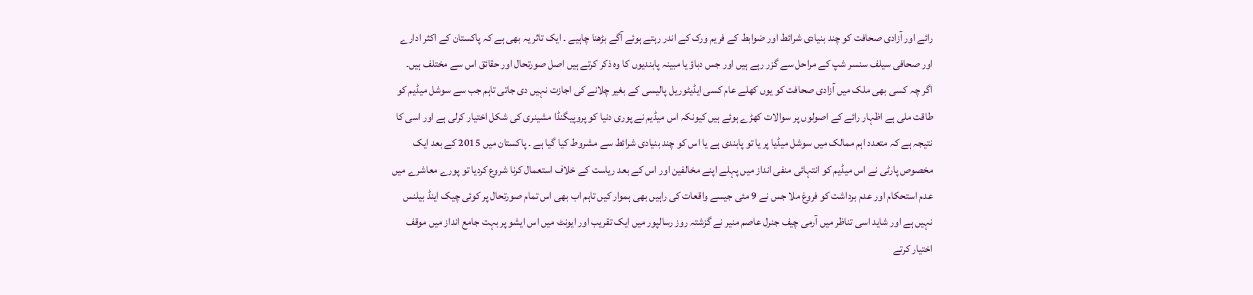رائے اور آزادی صحافت کو چند بنیادی شرائط اور ضوابط کے فریم ورک کے اندر رہتے ہوئے آگے بڑھنا چاہیے ۔ ایک تاثر یہ بھی ہے کہ پاکستان کے اکثر ادارے اور صحافی سیلف سنسر شپ کے مراحل سے گزر رہے ہیں اور جس دباؤ یا مبینہ پابندیوں کا وہ ذکر کرتے ہیں اصل صورتحال اور حقائق اس سے مختلف ہیں۔
اگر چہ کسی بھی ملک میں آزادی صحافت کو یوں کھلے عام کسی ایڈیٹوریل پالیسی کے بغیر چلانے کی اجازت نہیں دی جاتی تاہم جب سے سوشل میڈیم کو طاقت ملی ہے اظہار رائے کے اصولوں پر سوالات کھڑے ہوئے ہیں کیونکہ اس میڈیم نے پوری دنیا کو پروپیگنڈا مشینری کی شکل اختیار کرلی ہے اور اسی کا نتیجہ ہے کہ متعدد اہم ممالک میں سوشل میڈیا پر یا تو پابندی ہے یا اس کو چند بنیادی شرائط سے مشروط کیا گیا ہے ۔ پاکستان میں 2015 کے بعد ایک مخصوص پارٹی نے اس میڈیم کو انتہائی منفی انداز میں پہلے اپنے مخالفین اور اس کے بعد ریاست کے خلاف استعمال کرنا شروع کردیا تو پورے معاشرے میں عدم استحکام اور عدم برداشت کو فروغ ملا جس نے 9 مئی جیسے واقعات کی راہیں بھی ہموار کیں تاہم اب بھی اس تمام صورتحال پر کوئی چیک اینڈ بیلنس نہیں ہے اور شاید اسی تناظر میں آرمی چیف جنرل عاصم منیر نے گزشتہ روز رسالپور میں ایک تقریب اور ایونٹ میں اس ایشو پر بہت جامع انداز میں موقف اختیار کرتے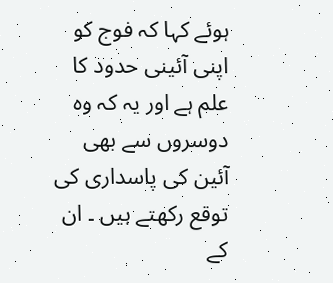ہوئے کہا کہ فوج کو اپنی آئینی حدود کا علم ہے اور یہ کہ وہ دوسروں سے بھی آئین کی پاسداری کی توقع رکھتے ہیں ۔ ان کے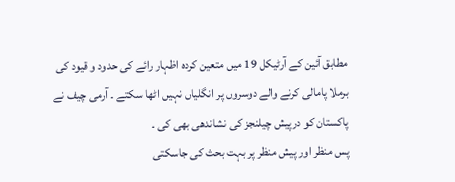مطابق آئین کے آرٹیکل 19 میں متعین کردہ اظہار رائے کی حدود و قیود کی برملا پامالی کرنے والے دوسروں پر انگلیاں نہیں اٹھا سکتے ۔ آرمی چیف نے پاکستان کو درپیش چیلنجز کی نشاندھی بھی کی ۔
پس منظر اور پیش منظر پر بہت بحث کی جاسکتی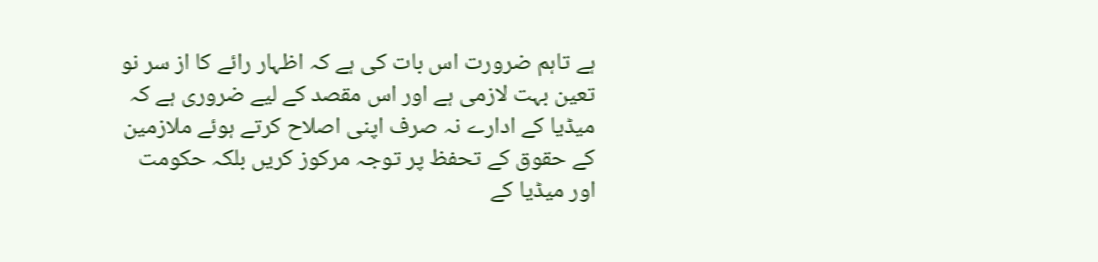ہے تاہم ضرورت اس بات کی ہے کہ اظہار رائے کا از سر نو تعین بہت لازمی ہے اور اس مقصد کے لیے ضروری ہے کہ میڈیا کے ادارے نہ صرف اپنی اصلاح کرتے ہوئے ملازمین کے حقوق کے تحفظ پر توجہ مرکوز کریں بلکہ حکومت اور میڈیا کے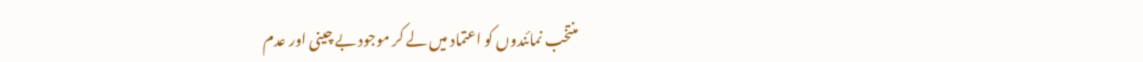منتخب نمائندوں کو اعتماد میں لے کر موجود بے چینی اور عدم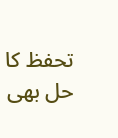تحفظ کا حل بھی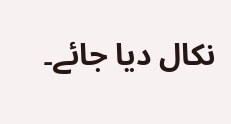نکال دیا جائے۔